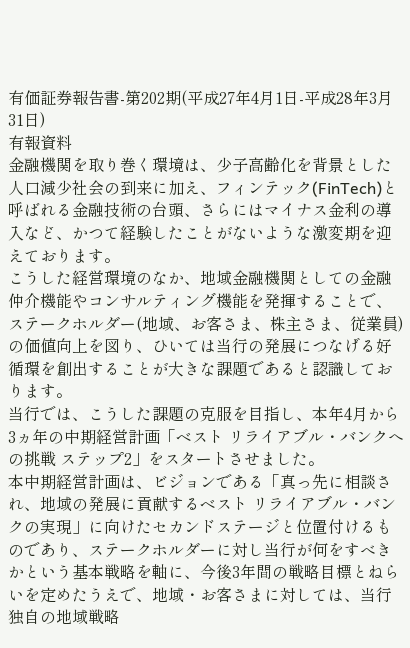有価証券報告書-第202期(平成27年4月1日-平成28年3月31日)
有報資料
金融機関を取り巻く環境は、少子高齢化を背景とした人口減少社会の到来に加え、フィンテック(FinTech)と呼ばれる金融技術の台頭、さらにはマイナス金利の導入など、かつて経験したことがないような激変期を迎えております。
こうした経営環境のなか、地域金融機関としての金融仲介機能やコンサルティング機能を発揮することで、ステークホルダー(地域、お客さま、株主さま、従業員)の価値向上を図り、ひいては当行の発展につなげる好循環を創出することが大きな課題であると認識しております。
当行では、こうした課題の克服を目指し、本年4月から3ヵ年の中期経営計画「ベスト リライアブル・バンクへの挑戦 ステップ2」をスタートさせました。
本中期経営計画は、ビジョンである「真っ先に相談され、地域の発展に貢献するベスト リライアブル・バンクの実現」に向けたセカンドステージと位置付けるものであり、ステークホルダーに対し当行が何をすべきかという基本戦略を軸に、今後3年間の戦略目標とねらいを定めたうえで、地域・お客さまに対しては、当行独自の地域戦略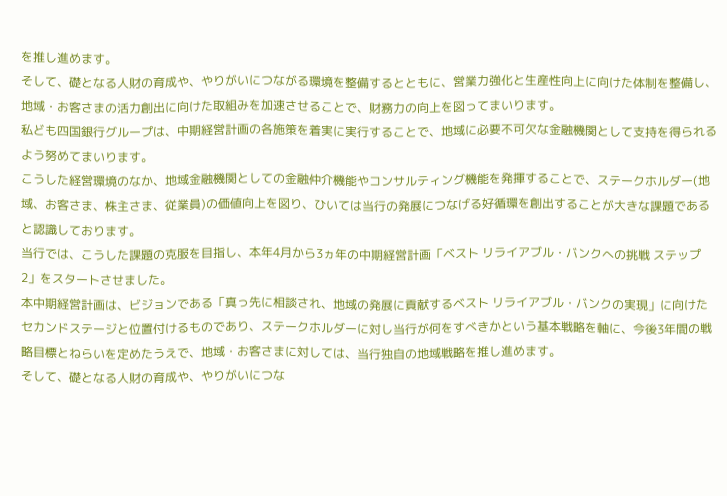を推し進めます。
そして、礎となる人財の育成や、やりがいにつながる環境を整備するとともに、営業力強化と生産性向上に向けた体制を整備し、地域・お客さまの活力創出に向けた取組みを加速させることで、財務力の向上を図ってまいります。
私ども四国銀行グループは、中期経営計画の各施策を着実に実行することで、地域に必要不可欠な金融機関として支持を得られるよう努めてまいります。
こうした経営環境のなか、地域金融機関としての金融仲介機能やコンサルティング機能を発揮することで、ステークホルダー(地域、お客さま、株主さま、従業員)の価値向上を図り、ひいては当行の発展につなげる好循環を創出することが大きな課題であると認識しております。
当行では、こうした課題の克服を目指し、本年4月から3ヵ年の中期経営計画「ベスト リライアブル・バンクへの挑戦 ステップ2」をスタートさせました。
本中期経営計画は、ビジョンである「真っ先に相談され、地域の発展に貢献するベスト リライアブル・バンクの実現」に向けたセカンドステージと位置付けるものであり、ステークホルダーに対し当行が何をすべきかという基本戦略を軸に、今後3年間の戦略目標とねらいを定めたうえで、地域・お客さまに対しては、当行独自の地域戦略を推し進めます。
そして、礎となる人財の育成や、やりがいにつな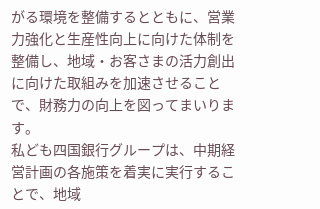がる環境を整備するとともに、営業力強化と生産性向上に向けた体制を整備し、地域・お客さまの活力創出に向けた取組みを加速させることで、財務力の向上を図ってまいります。
私ども四国銀行グループは、中期経営計画の各施策を着実に実行することで、地域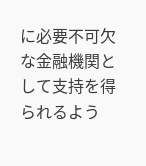に必要不可欠な金融機関として支持を得られるよう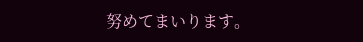努めてまいります。